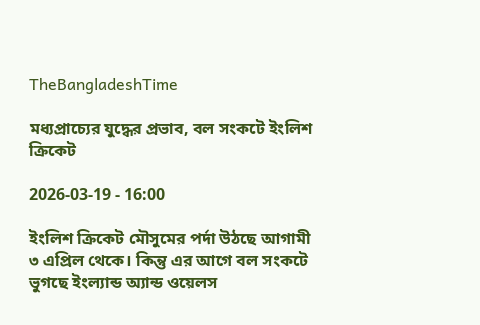TheBangladeshTime

মধ্যপ্রাচ্যের যুদ্ধের প্রভাব, বল সংকটে ইংলিশ ক্রিকেট

2026-03-19 - 16:00

ইংলিশ ক্রিকেট মৌসুমের পর্দা উঠছে আগামী ৩ এপ্রিল থেকে। কিন্তু এর আগে বল সংকটে ভুগছে ইংল্যান্ড অ্যান্ড ওয়েলস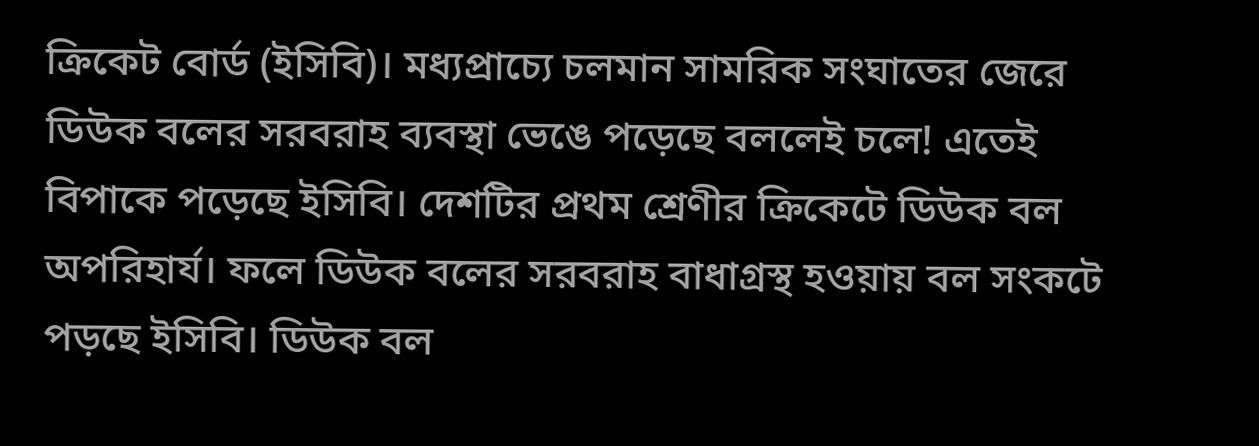ক্রিকেট বোর্ড (ইসিবি)। মধ্যপ্রাচ্যে চলমান সামরিক সংঘাতের জেরে ডিউক বলের সরবরাহ ব্যবস্থা ভেঙে পড়েছে বললেই চলে! এতেই বিপাকে পড়েছে ইসিবি। দেশটির প্রথম শ্রেণীর ক্রিকেটে ডিউক বল অপরিহার্য। ফলে ডিউক বলের সরবরাহ বাধাগ্রস্থ হওয়ায় বল সংকটে পড়ছে ইসিবি। ডিউক বল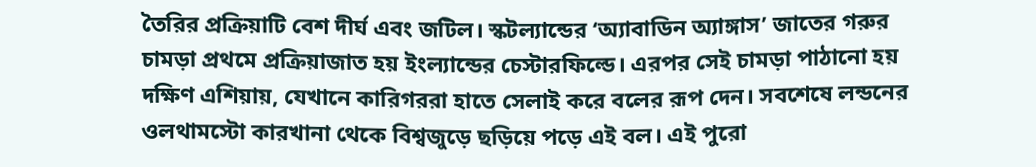তৈরির প্রক্রিয়াটি বেশ দীর্ঘ এবং জটিল। স্কটল্যান্ডের ‘অ্যাবাডিন অ্যাঙ্গাস’ জাতের গরুর চামড়া প্রথমে প্রক্রিয়াজাত হয় ইংল্যান্ডের চেস্টারফিল্ডে। এরপর সেই চামড়া পাঠানো হয় দক্ষিণ এশিয়ায়, যেখানে কারিগররা হাতে সেলাই করে বলের রূপ দেন। সবশেষে লন্ডনের ওলথামস্টো কারখানা থেকে বিশ্বজুড়ে ছড়িয়ে পড়ে এই বল। এই পুরো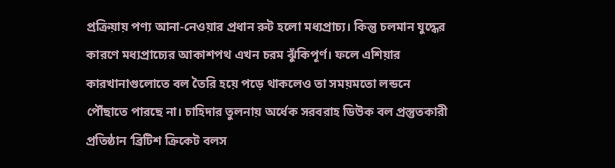প্রক্রিয়ায় পণ্য আনা-নেওয়ার প্রধান রুট হলো মধ্যপ্রাচ্য। কিন্তু চলমান যুদ্ধের কারণে মধ্যপ্রাচ্যের আকাশপথ এখন চরম ঝুঁকিপূর্ণ। ফলে এশিয়ার কারখানাগুলোতে বল তৈরি হয়ে পড়ে থাকলেও তা সময়মতো লন্ডনে পৌঁছাতে পারছে না। চাহিদার তুলনায় অর্ধেক সরবরাহ ডিউক বল প্রস্তুতকারী প্রতিষ্ঠান ‘ব্রিটিশ ক্রিকেট বলস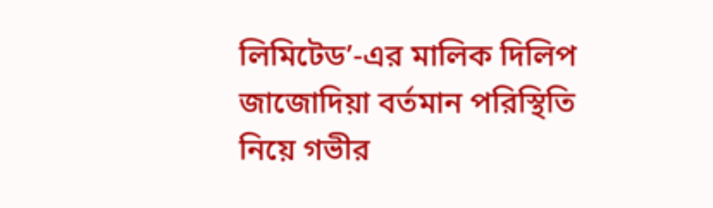লিমিটেড’-এর মালিক দিলিপ জাজোদিয়া বর্তমান পরিস্থিতি নিয়ে গভীর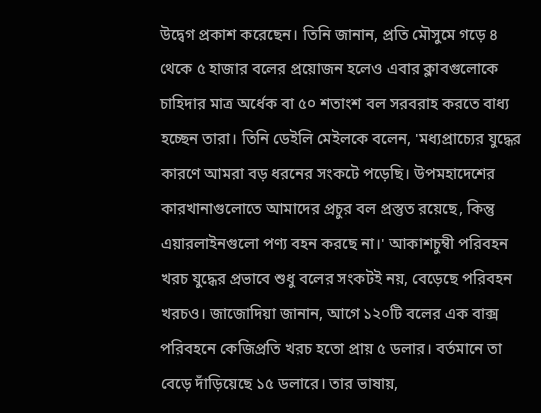উদ্বেগ প্রকাশ করেছেন। তিনি জানান, প্রতি মৌসুমে গড়ে ৪ থেকে ৫ হাজার বলের প্রয়োজন হলেও এবার ক্লাবগুলোকে চাহিদার মাত্র অর্ধেক বা ৫০ শতাংশ বল সরবরাহ করতে বাধ্য হচ্ছেন তারা। তিনি ডেইলি মেইলকে বলেন, 'মধ্যপ্রাচ্যের যুদ্ধের কারণে আমরা বড় ধরনের সংকটে পড়েছি। উপমহাদেশের কারখানাগুলোতে আমাদের প্রচুর বল প্রস্তুত রয়েছে, কিন্তু এয়ারলাইনগুলো পণ্য বহন করছে না।' আকাশচুম্বী পরিবহন খরচ যুদ্ধের প্রভাবে শুধু বলের সংকটই নয়, বেড়েছে পরিবহন খরচও। জাজোদিয়া জানান, আগে ১২০টি বলের এক বাক্স পরিবহনে কেজিপ্রতি খরচ হতো প্রায় ৫ ডলার। বর্তমানে তা বেড়ে দাঁড়িয়েছে ১৫ ডলারে। তার ভাষায়,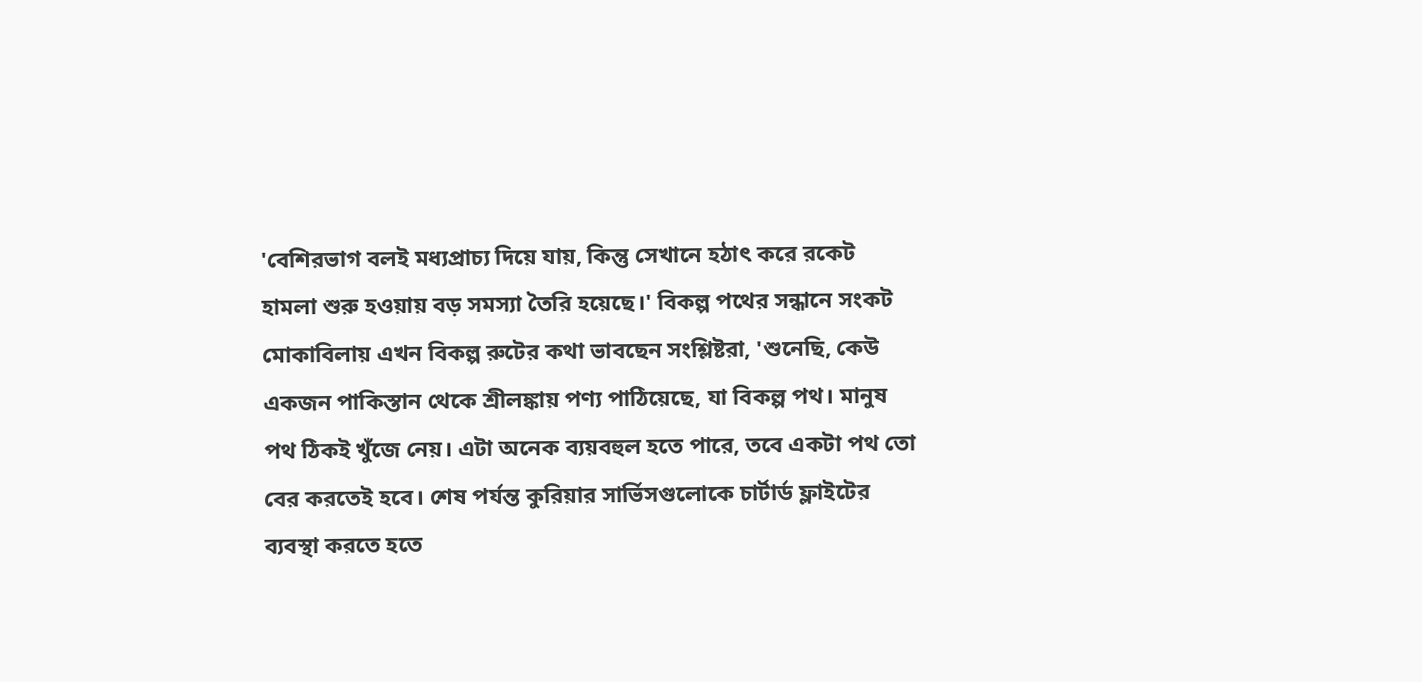'বেশিরভাগ বলই মধ্যপ্রাচ্য দিয়ে যায়, কিন্তু সেখানে হঠাৎ করে রকেট হামলা শুরু হওয়ায় বড় সমস্যা তৈরি হয়েছে।' বিকল্প পথের সন্ধানে সংকট মোকাবিলায় এখন বিকল্প রুটের কথা ভাবছেন সংশ্লিষ্টরা, 'শুনেছি, কেউ একজন পাকিস্তান থেকে শ্রীলঙ্কায় পণ্য পাঠিয়েছে, যা বিকল্প পথ। মানুষ পথ ঠিকই খুঁজে নেয়। এটা অনেক ব্যয়বহুল হতে পারে, তবে একটা পথ তো বের করতেই হবে। শেষ পর্যন্ত কুরিয়ার সার্ভিসগুলোকে চার্টার্ড ফ্লাইটের ব্যবস্থা করতে হতে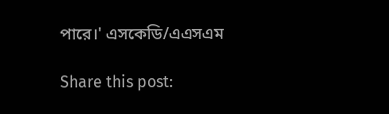পারে।' এসকেডি/এএসএম

Share this post: